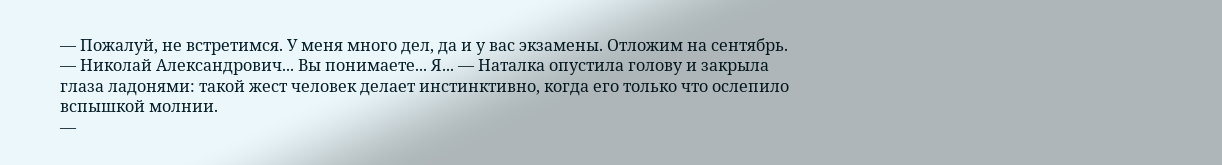— Пожалуй, не встретимся. У меня много дел, да и у вас экзамены. Отложим на сентябрь.
— Николай Александрович... Вы понимаете... Я... — Наталка опустила голову и закрыла глаза ладонями: такой жест человек делает инстинктивно, когда его только что ослепило вспышкой молнии.
—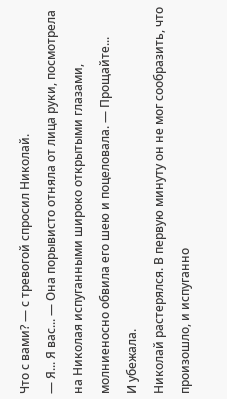Что с вами? — с тревогой спросил Николай.
— Я... Я вас... — Она порывисто отняла от лица руки, посмотрела на Николая испуганными широко открытыми глазами, молниеносно обвила его шею и поцеловала. — Прощайте...
И убежала.
Николай растерялся. В первую минуту он не мог сообразить, что произошло, и испуганно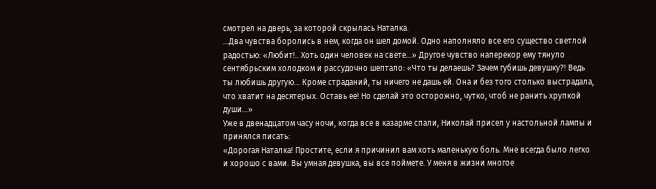смотрел на дверь, за которой скрылась Наталка.
...Два чувства боролись в нем, когда он шел домой. Одно наполняло все его существо светлой радостью: «Любит!.. Хоть один человек на свете...» Другое чувство наперекор ему тянуло сентябрьским холодком и рассудочно шептало: «Что ты делаешь? Зачем губишь девушку?! Ведь ты любишь другую... Кроме страданий, ты ничего не дашь ей. Она и без того столько выстрадала, что хватит на десятерых. Оставь ее! Но сделай это осторожно, чутко, чтоб не ранить хрупкой души...»
Уже в двенадцатом часу ночи, когда все в казарме спали, Николай присел у настольной лампы и принялся писать:
«Дорогая Наталка! Простите, если я причинил вам хоть маленькую боль. Мне всегда было легко и хорошо с вами. Вы умная девушка, вы все поймете. У меня в жизни многое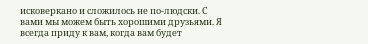исковеркано и сложилось не по-людски. С вами мы можем быть хорошими друзьями. Я всегда приду к вам, когда вам будет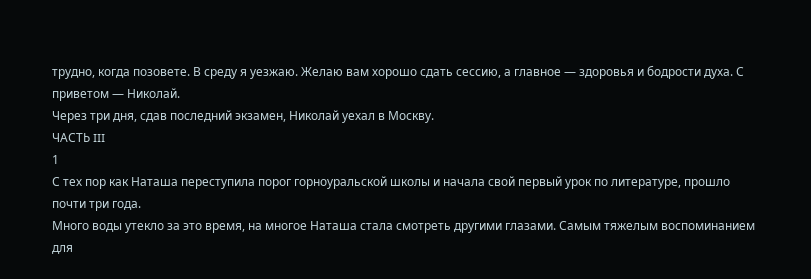трудно, когда позовете. В среду я уезжаю. Желаю вам хорошо сдать сессию, а главное — здоровья и бодрости духа. С приветом — Николай.
Через три дня, сдав последний экзамен, Николай уехал в Москву.
ЧАСТЬ III
1
С тех пор как Наташа переступила порог горноуральской школы и начала свой первый урок по литературе, прошло почти три года.
Много воды утекло за это время, на многое Наташа стала смотреть другими глазами. Самым тяжелым воспоминанием для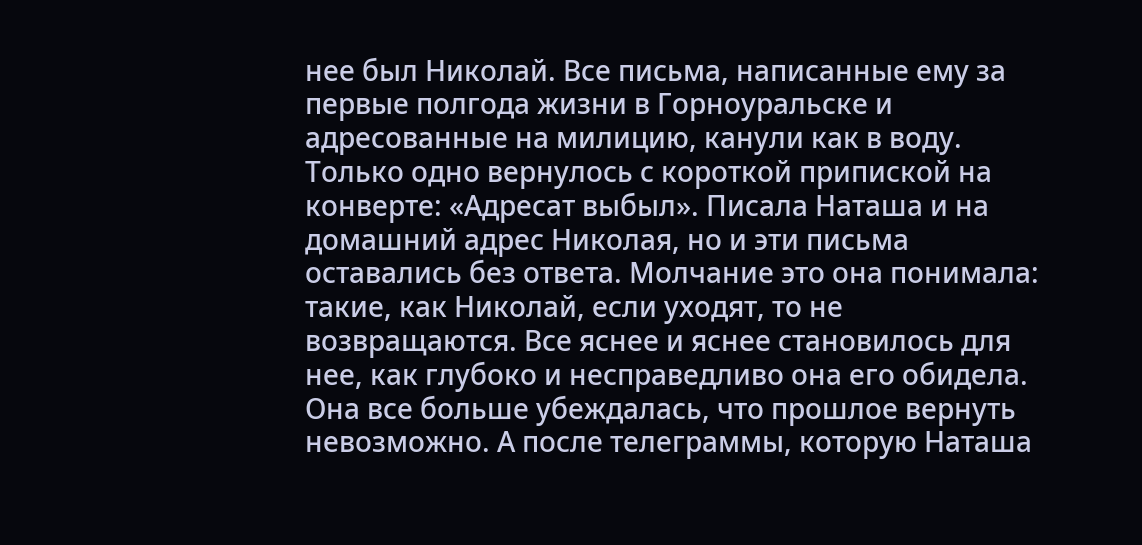нее был Николай. Все письма, написанные ему за первые полгода жизни в Горноуральске и адресованные на милицию, канули как в воду. Только одно вернулось с короткой припиской на конверте: «Адресат выбыл». Писала Наташа и на домашний адрес Николая, но и эти письма оставались без ответа. Молчание это она понимала: такие, как Николай, если уходят, то не возвращаются. Все яснее и яснее становилось для нее, как глубоко и несправедливо она его обидела. Она все больше убеждалась, что прошлое вернуть невозможно. А после телеграммы, которую Наташа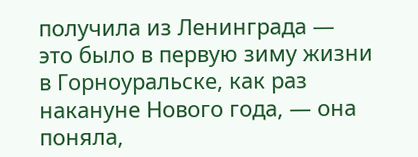получила из Ленинграда — это было в первую зиму жизни в Горноуральске, как раз накануне Нового года, — она поняла,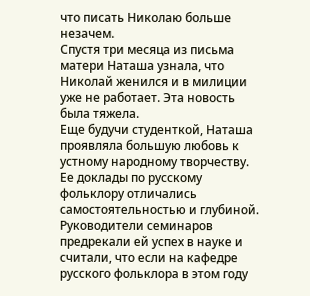что писать Николаю больше незачем.
Спустя три месяца из письма матери Наташа узнала, что Николай женился и в милиции уже не работает. Эта новость была тяжела.
Еще будучи студенткой, Наташа проявляла большую любовь к устному народному творчеству. Ее доклады по русскому фольклору отличались самостоятельностью и глубиной. Руководители семинаров предрекали ей успех в науке и считали, что если на кафедре русского фольклора в этом году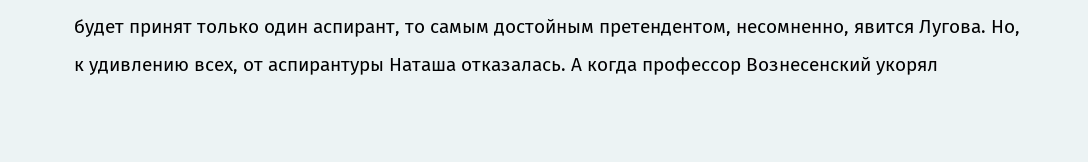будет принят только один аспирант, то самым достойным претендентом, несомненно, явится Лугова. Но, к удивлению всех, от аспирантуры Наташа отказалась. А когда профессор Вознесенский укорял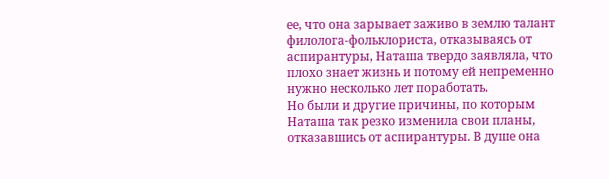ее, что она зарывает заживо в землю талант филолога-фольклориста, отказываясь от аспирантуры, Наташа твердо заявляла, что плохо знает жизнь и потому ей непременно нужно несколько лет поработать.
Но были и другие причины, по которым Наташа так резко изменила свои планы, отказавшись от аспирантуры. В душе она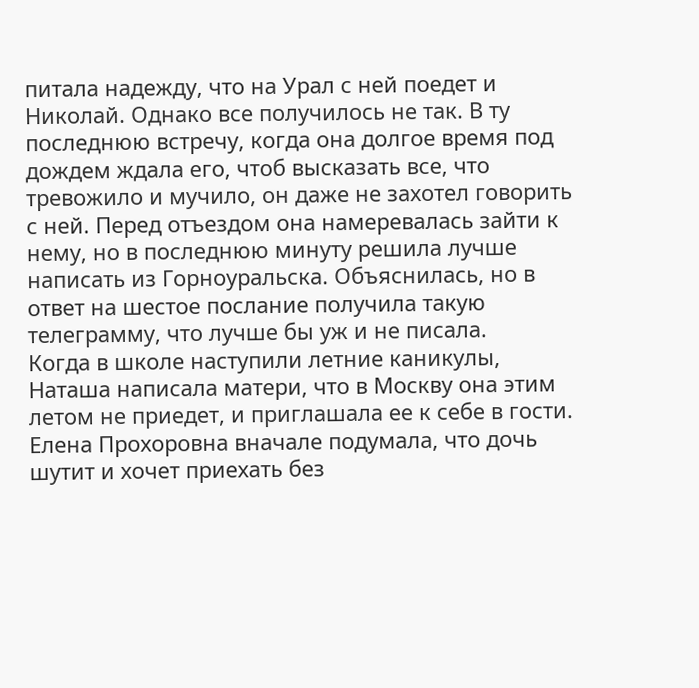питала надежду, что на Урал с ней поедет и Николай. Однако все получилось не так. В ту последнюю встречу, когда она долгое время под дождем ждала его, чтоб высказать все, что тревожило и мучило, он даже не захотел говорить с ней. Перед отъездом она намеревалась зайти к нему, но в последнюю минуту решила лучше написать из Горноуральска. Объяснилась, но в ответ на шестое послание получила такую телеграмму, что лучше бы уж и не писала.
Когда в школе наступили летние каникулы, Наташа написала матери, что в Москву она этим летом не приедет, и приглашала ее к себе в гости. Елена Прохоровна вначале подумала, что дочь шутит и хочет приехать без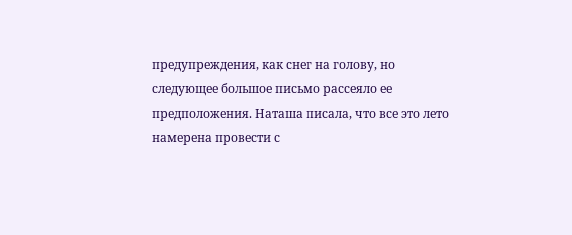предупреждения, как снег на голову, но следующее большое письмо рассеяло ее предположения. Наташа писала, что все это лето намерена провести с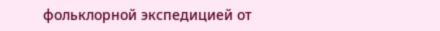фольклорной экспедицией от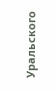Уральского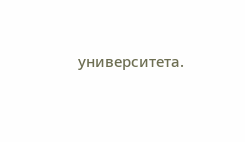университета.